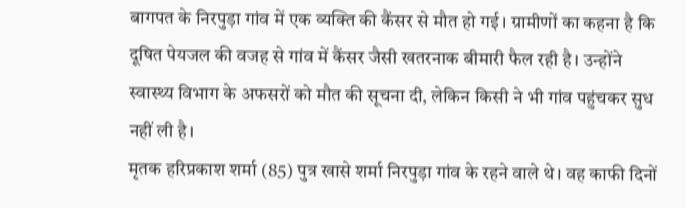बागपत के निरपुड़ा गांव में एक व्यक्ति की कैंसर से मौत हो गई। ग्रामीणों का कहना है कि दूषित पेयजल की वजह से गांव में कैंसर जैसी खतरनाक बीमारी फैल रही है। उन्होंने स्वास्थ्य विभाग के अफसरों को मौत की सूचना दी, लेकिन किसी ने भी गांव पहुंचकर सुध नहीं ली है।
मृतक हरिप्रकाश शर्मा (85) पुत्र खासे शर्मा निरपुड़ा गांव के रहने वाले थे। वह काफी दिनों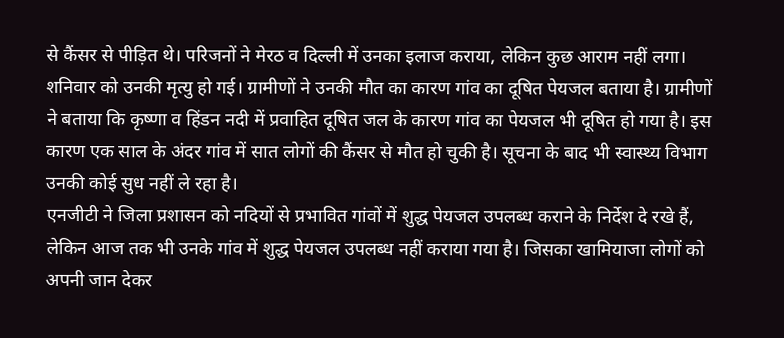से कैंसर से पीड़ित थे। परिजनों ने मेरठ व दिल्ली में उनका इलाज कराया, लेकिन कुछ आराम नहीं लगा। शनिवार को उनकी मृत्यु हो गई। ग्रामीणों ने उनकी मौत का कारण गांव का दूषित पेयजल बताया है। ग्रामीणों ने बताया कि कृष्णा व हिंडन नदी में प्रवाहित दूषित जल के कारण गांव का पेयजल भी दूषित हो गया है। इस कारण एक साल के अंदर गांव में सात लोगों की कैंसर से मौत हो चुकी है। सूचना के बाद भी स्वास्थ्य विभाग उनकी कोई सुध नहीं ले रहा है।
एनजीटी ने जिला प्रशासन को नदियों से प्रभावित गांवों में शुद्ध पेयजल उपलब्ध कराने के निर्देश दे रखे हैं, लेकिन आज तक भी उनके गांव में शुद्ध पेयजल उपलब्ध नहीं कराया गया है। जिसका खामियाजा लोगों को अपनी जान देकर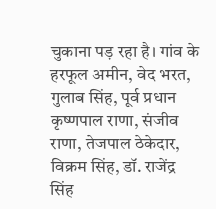चुकाना पड़ रहा है। गांव के हरफूल अमीन, वेद भरत, गुलाब सिंह, पूर्व प्रधान कृष्णपाल राणा, संजीव राणा, तेजपाल ठेकेदार, विक्रम सिंह, डॉ. राजेंद्र सिंह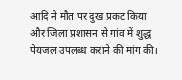आदि ने मौत पर दुख प्रकट किया और जिला प्रशासन से गांव में शुद्ध पेयजल उपलब्ध कराने की मांग की।